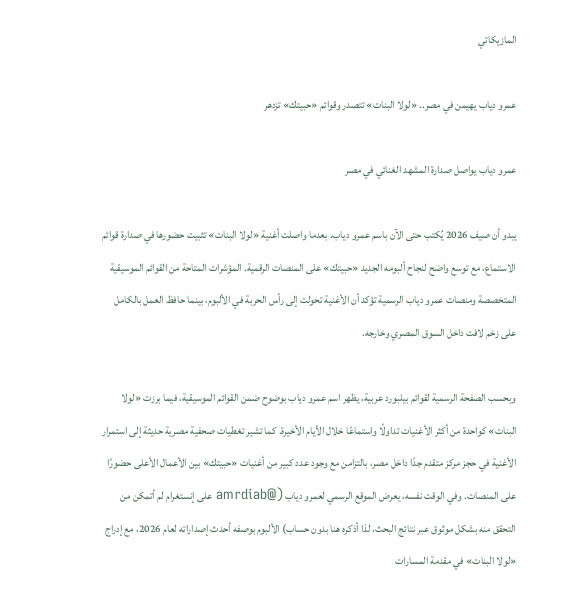المازيكاتي

عمرو دياب يهيمن في مصر.. «لولا البنات» تتصدر وقوائم «حبيتك» تزدهر

عمرو دياب يواصل صدارة المشهد الغنائي في مصر

يبدو أن صيف 2026 يُكتب حتى الآن باسم عمرو دياب، بعدما واصلت أغنية «لولا البنات» تثبيت حضورها في صدارة قوائم الاستماع، مع توسع واضح لنجاح ألبومه الجديد «حبيتك» على المنصات الرقمية. المؤشرات المتاحة من القوائم الموسيقية المتخصصة ومنصات عمرو دياب الرسمية تؤكد أن الأغنية تحولت إلى رأس الحربة في الألبوم، بينما حافظ العمل بالكامل على زخم لافت داخل السوق المصري وخارجه.

وبحسب الصفحة الرسمية لقوائم بيلبورد عربية، يظهر اسم عمرو دياب بوضوح ضمن القوائم الموسيقية، فيما برزت «لولا البنات» كواحدة من أكثر الأغنيات تداولًا واستماعًا خلال الأيام الأخيرة. كما تشير تغطيات صحفية مصرية حديثة إلى استمرار الأغنية في حجز مركز متقدم جدًا داخل مصر، بالتزامن مع وجود عدد كبير من أغنيات «حبيتك» بين الأعمال الأعلى حضورًا على المنصات. وفي الوقت نفسه، يعرض الموقع الرسمي لعمرو دياب (@amrdiab على إنستغرام لم أتمكن من التحقق منه بشكل موثوق عبر نتائج البحث، لذا أذكره هنا بدون حساب) الألبوم بوصفه أحدث إصداراته لعام 2026، مع إدراج «لولا البنات» في مقدمة المسارات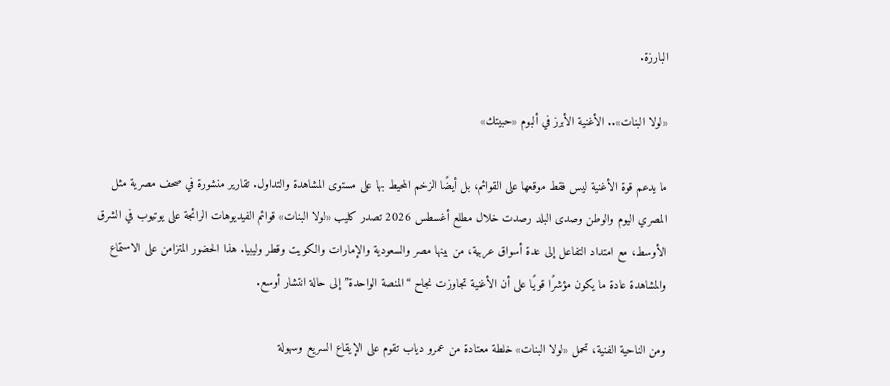البارزة.

«لولا البنات».. الأغنية الأبرز في ألبوم «حبيتك»

ما يدعم قوة الأغنية ليس فقط موقعها على القوائم، بل أيضًا الزخم المحيط بها على مستوى المشاهدة والتداول. تقارير منشورة في صحف مصرية مثل المصري اليوم والوطن وصدى البلد رصدت خلال مطلع أغسطس 2026 تصدر كليب «لولا البنات» قوائم الفيديوهات الرائجة على يوتيوب في الشرق الأوسط، مع امتداد التفاعل إلى عدة أسواق عربية، من بينها مصر والسعودية والإمارات والكويت وقطر وليبيا. هذا الحضور المتزامن على الاستماع والمشاهدة عادة ما يكون مؤشرًا قويًا على أن الأغنية تجاوزت نجاح “المنصة الواحدة” إلى حالة انتشار أوسع.

ومن الناحية الفنية، تحمل «لولا البنات» خلطة معتادة من عمرو دياب تقوم على الإيقاع السريع وسهولة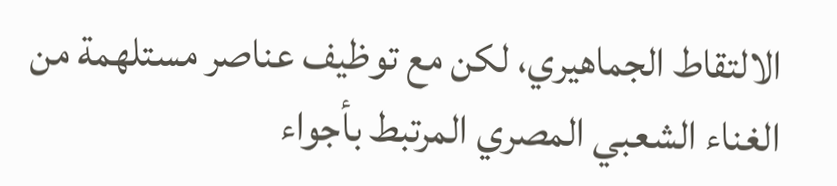الالتقاط الجماهيري، لكن مع توظيف عناصر مستلهمة من الغناء الشعبي المصري المرتبط بأجواء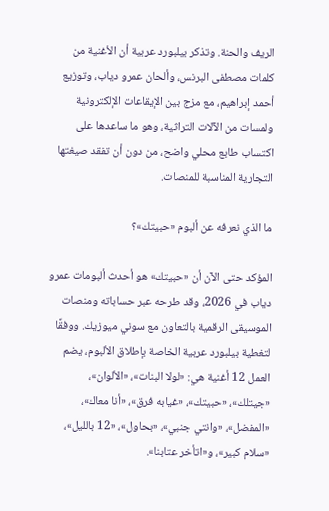الريف والحنة. وتذكر بيلبورد عربية أن الأغنية من كلمات مصطفى البرنس، وألحان عمرو دياب، وتوزيع أحمد إبراهيم، مع مزج بين الإيقاعات الإلكترونية ولمسات من الآلات التراثية، وهو ما ساعدها على اكتساب طابع محلي واضح، من دون أن تفقد صيغتها التجارية المناسبة للمنصات.

ما الذي نعرفه عن ألبوم «حبيتك»؟

المؤكد حتى الآن أن «حبيتك» هو أحدث ألبومات عمرو دياب في 2026، وقد طرحه عبر حساباته ومنصات الموسيقى الرقمية بالتعاون مع سوني ميوزيك. ووفقًا لتغطية بيلبورد عربية الخاصة بإطلاق الألبوم، يضم العمل 12 أغنية هي: «لولا البنات»، «الألوان»، «جيتلك»، «حبيتك»، «غيابه فرق»، «أنا معاك»، «المفضل»، «وانتي جنبي»، «بحاول»، «12 بالليل»، «سلام كبير»، و«اتأخر عتابنا».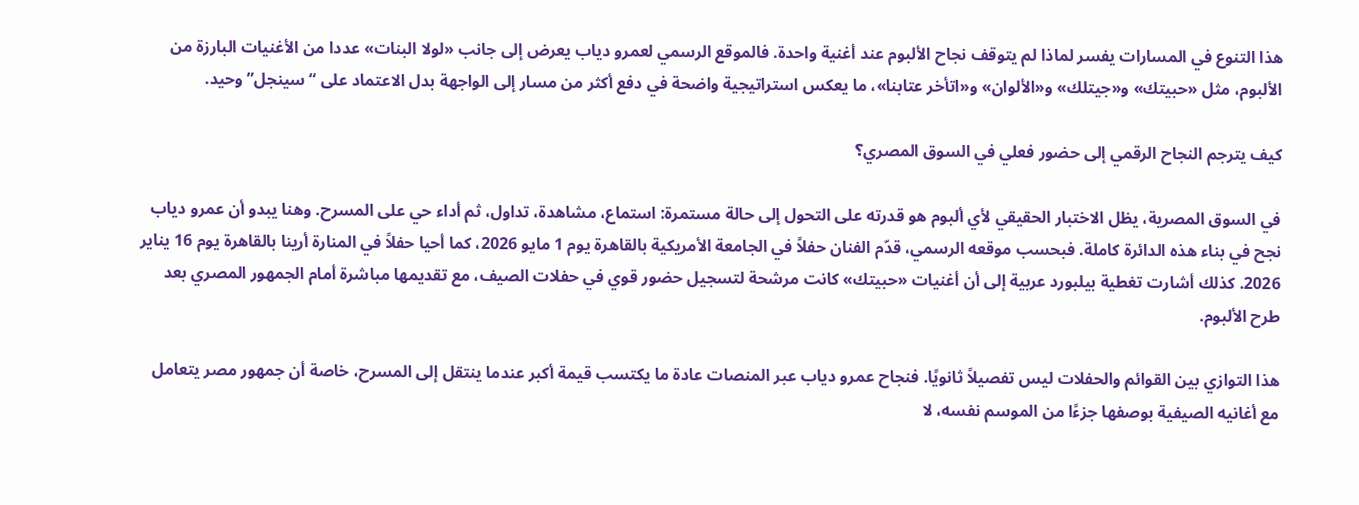هذا التنوع في المسارات يفسر لماذا لم يتوقف نجاح الألبوم عند أغنية واحدة. فالموقع الرسمي لعمرو دياب يعرض إلى جانب «لولا البنات» عددا من الأغنيات البارزة من الألبوم، مثل «حبيتك» و«جيتلك» و«الألوان» و«اتأخر عتابنا»، ما يعكس استراتيجية واضحة في دفع أكثر من مسار إلى الواجهة بدل الاعتماد على “سينجل” وحيد.

كيف يترجم النجاح الرقمي إلى حضور فعلي في السوق المصري؟

في السوق المصرية، يظل الاختبار الحقيقي لأي ألبوم هو قدرته على التحول إلى حالة مستمرة: استماع، مشاهدة، تداول، ثم أداء حي على المسرح. وهنا يبدو أن عمرو دياب نجح في بناء هذه الدائرة كاملة. فبحسب موقعه الرسمي، قدّم الفنان حفلاً في الجامعة الأمريكية بالقاهرة يوم 1 مايو 2026، كما أحيا حفلاً في المنارة أرينا بالقاهرة يوم 16 يناير 2026. كذلك أشارت تغطية بيلبورد عربية إلى أن أغنيات «حبيتك» كانت مرشحة لتسجيل حضور قوي في حفلات الصيف، مع تقديمها مباشرة أمام الجمهور المصري بعد طرح الألبوم.

هذا التوازي بين القوائم والحفلات ليس تفصيلاً ثانويًا. فنجاح عمرو دياب عبر المنصات عادة ما يكتسب قيمة أكبر عندما ينتقل إلى المسرح، خاصة أن جمهور مصر يتعامل مع أغانيه الصيفية بوصفها جزءًا من الموسم نفسه، لا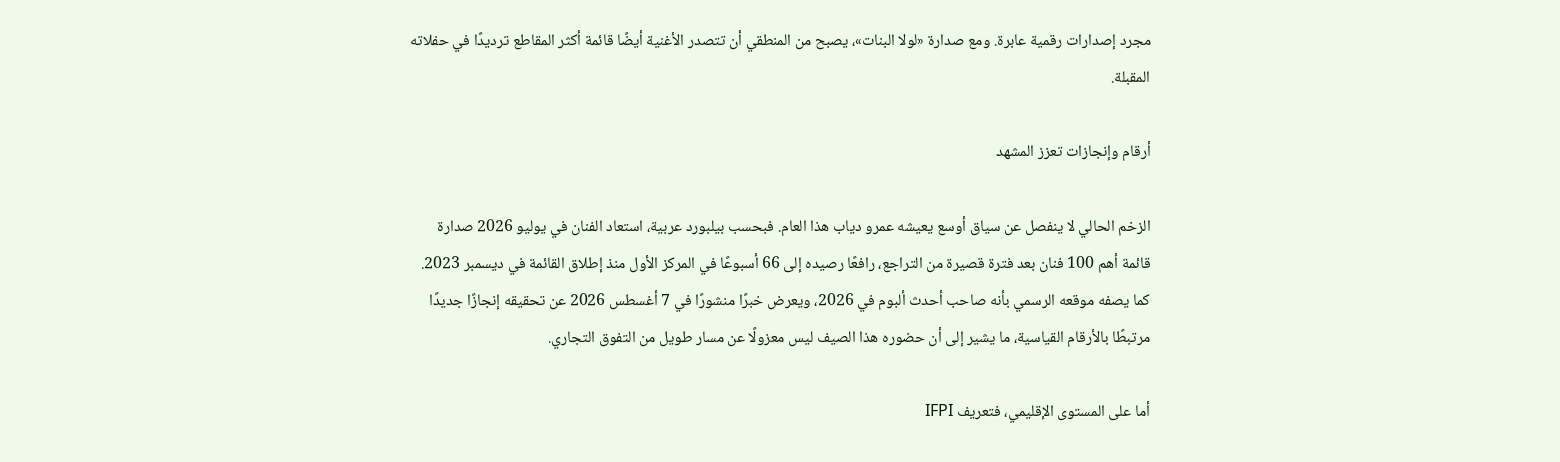مجرد إصدارات رقمية عابرة. ومع صدارة «لولا البنات»، يصبح من المنطقي أن تتصدر الأغنية أيضًا قائمة أكثر المقاطع ترديدًا في حفلاته المقبلة.

أرقام وإنجازات تعزز المشهد

الزخم الحالي لا ينفصل عن سياق أوسع يعيشه عمرو دياب هذا العام. فبحسب بيلبورد عربية، استعاد الفنان في يوليو 2026 صدارة قائمة أهم 100 فنان بعد فترة قصيرة من التراجع، رافعًا رصيده إلى 66 أسبوعًا في المركز الأول منذ إطلاق القائمة في ديسمبر 2023. كما يصفه موقعه الرسمي بأنه صاحب أحدث ألبوم في 2026، ويعرض خبرًا منشورًا في 7 أغسطس 2026 عن تحقيقه إنجازًا جديدًا مرتبطًا بالأرقام القياسية، ما يشير إلى أن حضوره هذا الصيف ليس معزولًا عن مسار طويل من التفوق التجاري.

أما على المستوى الإقليمي، فتعريف IFPI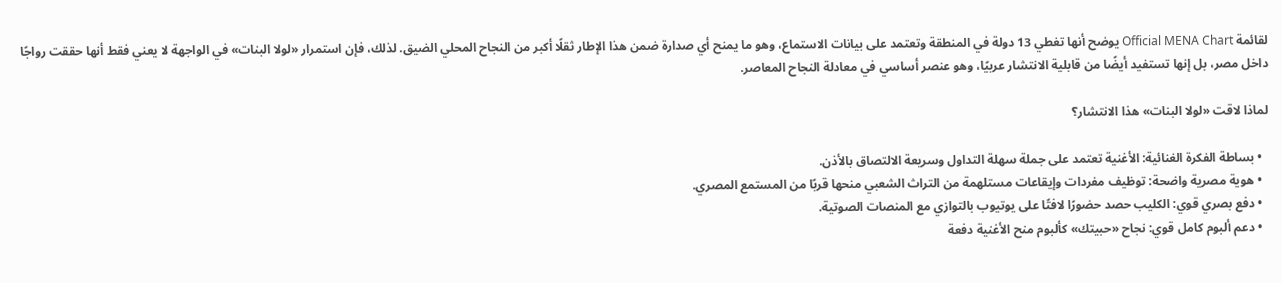لقائمة Official MENA Chart يوضح أنها تغطي 13 دولة في المنطقة وتعتمد على بيانات الاستماع، وهو ما يمنح أي صدارة ضمن هذا الإطار ثقلًا أكبر من النجاح المحلي الضيق. لذلك، فإن استمرار «لولا البنات» في الواجهة لا يعني فقط أنها حققت رواجًا داخل مصر، بل إنها تستفيد أيضًا من قابلية الانتشار عربيًا، وهو عنصر أساسي في معادلة النجاح المعاصر.

لماذا لاقت «لولا البنات» هذا الانتشار؟

  • بساطة الفكرة الغنائية: الأغنية تعتمد على جملة سهلة التداول وسريعة الالتصاق بالأذن.
  • هوية مصرية واضحة: توظيف مفردات وإيقاعات مستلهمة من التراث الشعبي منحها قربًا من المستمع المصري.
  • دفع بصري قوي: الكليب حصد حضورًا لافتًا على يوتيوب بالتوازي مع المنصات الصوتية.
  • دعم ألبوم كامل قوي: نجاح «حبيتك» كألبوم منح الأغنية دفعة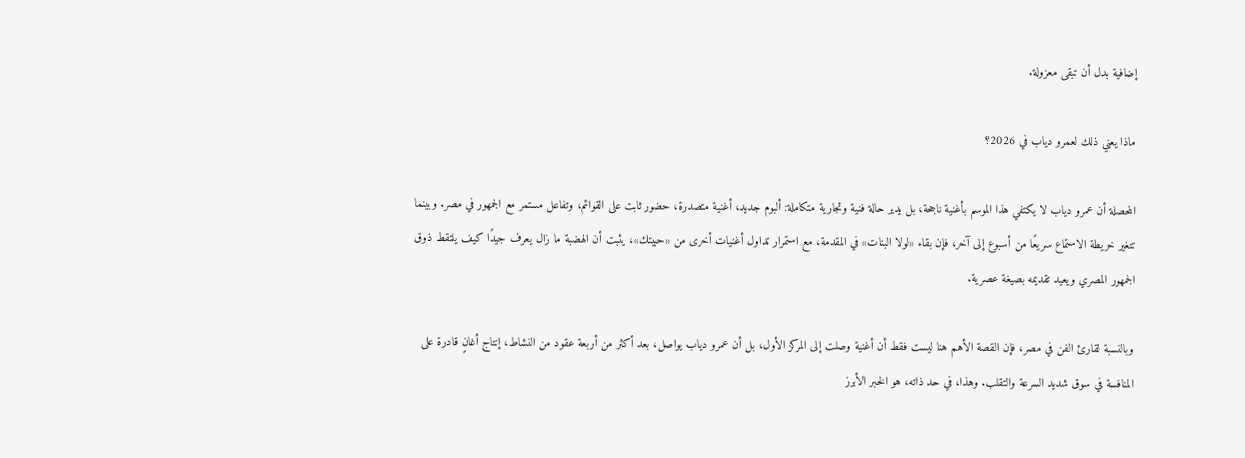إضافية بدل أن تبقى معزولة.

ماذا يعني ذلك لعمرو دياب في 2026؟

المحصلة أن عمرو دياب لا يكتفي هذا الموسم بأغنية ناجحة، بل يدير حالة فنية وتجارية متكاملة: ألبوم جديد، أغنية متصدرة، حضور ثابت على القوائم، وتفاعل مستمر مع الجمهور في مصر. وبينما تتغير خريطة الاستماع سريعًا من أسبوع إلى آخر، فإن بقاء «لولا البنات» في المقدمة، مع استمرار تداول أغنيات أخرى من «حبيتك»، يثبت أن الهضبة ما زال يعرف جيدًا كيف يلتقط ذوق الجمهور المصري ويعيد تقديمه بصيغة عصرية.

وبالنسبة لقارئ الفن في مصر، فإن القصة الأهم هنا ليست فقط أن أغنية وصلت إلى المركز الأول، بل أن عمرو دياب يواصل، بعد أكثر من أربعة عقود من النشاط، إنتاج أغانٍ قادرة على المنافسة في سوق شديد السرعة والتقلب. وهذا، في حد ذاته، هو الخبر الأبرز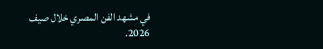في مشهد الفن المصري خلال صيف 2026.